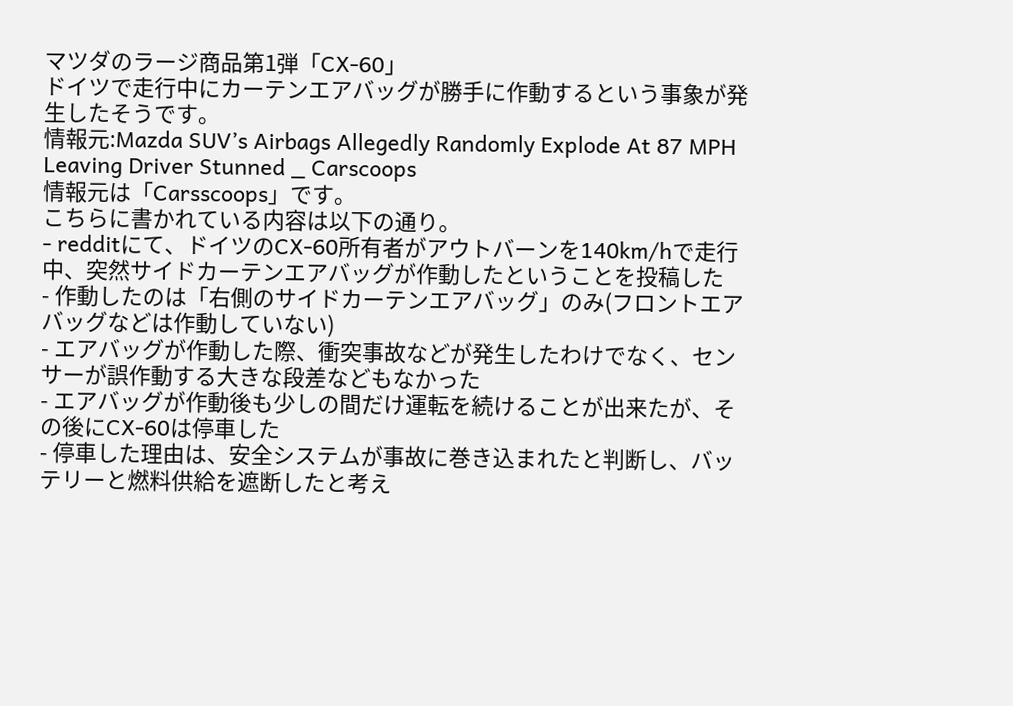マツダのラージ商品第1弾「CX-60」
ドイツで走行中にカーテンエアバッグが勝手に作動するという事象が発生したそうです。
情報元:Mazda SUV’s Airbags Allegedly Randomly Explode At 87 MPH Leaving Driver Stunned _ Carscoops
情報元は「Carsscoops」です。
こちらに書かれている内容は以下の通り。
- redditにて、ドイツのCX-60所有者がアウトバーンを140km/hで走行中、突然サイドカーテンエアバッグが作動したということを投稿した
- 作動したのは「右側のサイドカーテンエアバッグ」のみ(フロントエアバッグなどは作動していない)
- エアバッグが作動した際、衝突事故などが発生したわけでなく、センサーが誤作動する大きな段差などもなかった
- エアバッグが作動後も少しの間だけ運転を続けることが出来たが、その後にCX-60は停車した
- 停車した理由は、安全システムが事故に巻き込まれたと判断し、バッテリーと燃料供給を遮断したと考え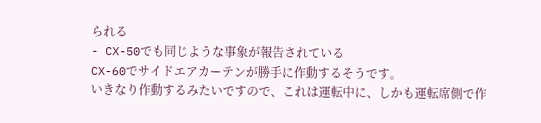られる
- CX-50でも同じような事象が報告されている
CX-60でサイドエアカーテンが勝手に作動するそうです。
いきなり作動するみたいですので、これは運転中に、しかも運転席側で作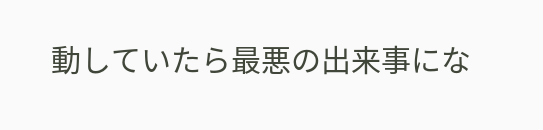動していたら最悪の出来事にな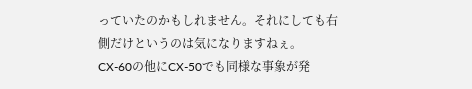っていたのかもしれません。それにしても右側だけというのは気になりますねぇ。
CX-60の他にCX-50でも同様な事象が発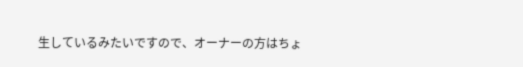生しているみたいですので、オーナーの方はちょ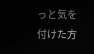っと気を付けた方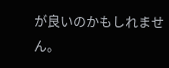が良いのかもしれません。